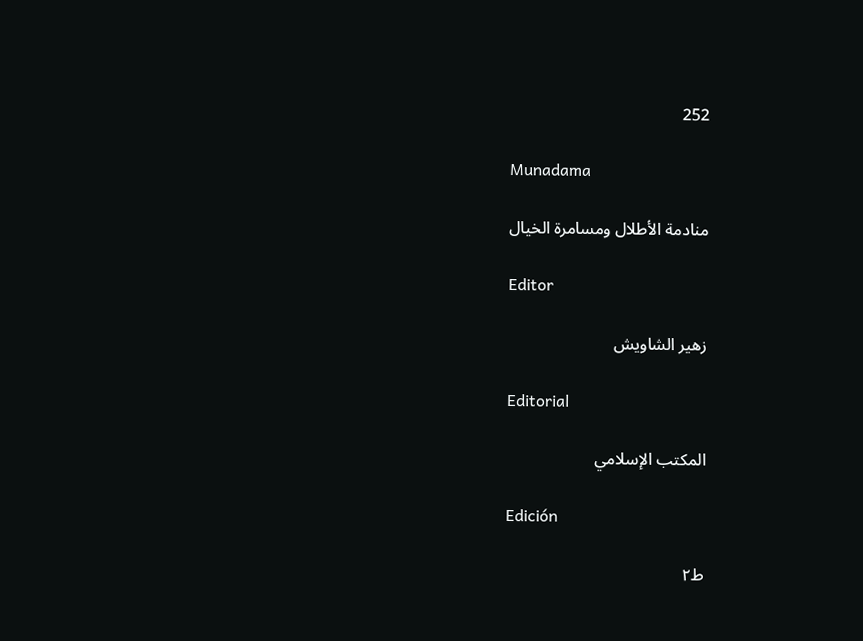252

Munadama

منادمة الأطلال ومسامرة الخيال

Editor

زهير الشاويش

Editorial

المكتب الإسلامي

Edición

ط٢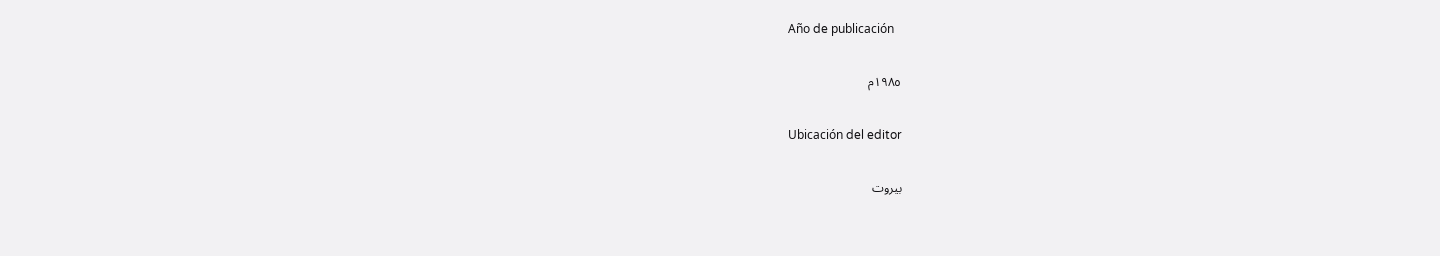Año de publicación

١٩٨٥م

Ubicación del editor

بيروت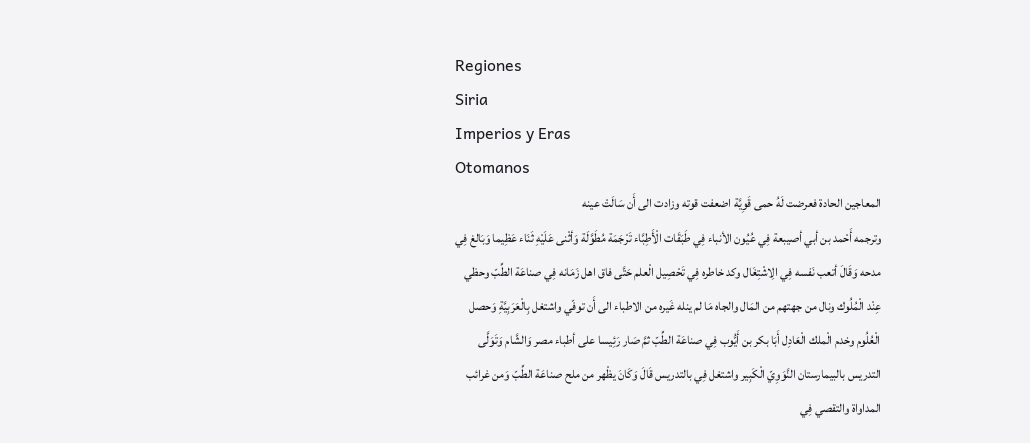Regiones
Siria
Imperios y Eras
Otomanos
المعاجين الحادة فعرضت لَهُ حمى قَوِيَّة اضعفت قوته وزادت الى أَن سَالَتْ عينه
وترجمه أَحْمد بن أبي أصيبعة فِي عُيُون الأنباء فِي طَبَقَات الْأَطِبَّاء تَرْجَمَة مُطَوَّلَة وَأثْنى عَلَيْهِ ثَنَاء عَظِيما وَبَالغ فِي مدحه وَقَالَ أتعب نَفسه فِي الِاشْتِغَال وكد خاطره فِي تَحْصِيل الْعلم حَتَّى فاق اهل زَمَانه فِي صناعَة الطِّبّ وحظي عِنْد الْمُلُوك ونال من جهتهم من المَال والجاه مَا لم ينله غَيره من الاطباء الى أَن توفّي واشتغل بِالْعَرَبِيَّةِ وَحصل الْعُلُوم وخدم الْملك الْعَادِل أَبَا بكر بن أَيُّوب فِي صناعَة الطِّبّ ثمَّ صَار رَئِيسا على أطباء مصر وَالشَّام وَتَوَلَّى التدريس بالبيمارستان النَّوَوِيّ الْكَبِير واشتغل فِي بالتدريس قَالَ وَكَانَ يظْهر من ملح صناعَة الطِّبّ وَمن غرائب المداواة والتقصي فِي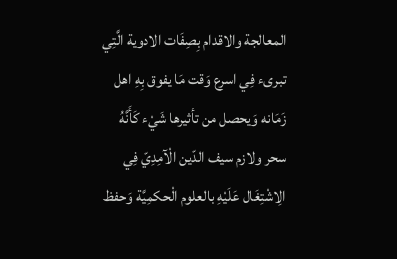المعالجة والاقدام بِصِفَات الادوية الَّتِي تبرىء فِي اسرع وَقت مَا يفوق بِهِ اهل زَمَانه وَيحصل من تأثيرها شَيْء كَأَنَّهُ سحر ولازم سيف الدّين الْآمِدِيّ فِي الِاشْتِغَال عَلَيْهِ بالعلوم الْحكمِيَّة وَحفظ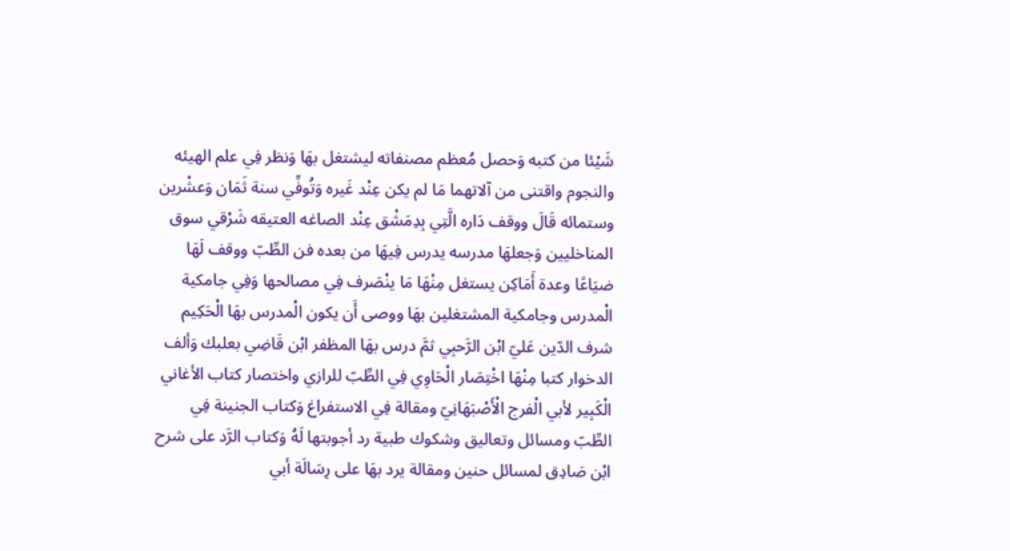شَيْئا من كتبه وَحصل مُعظم مصنفاته ليشتغل بهَا وَنظر فِي علم الهيئه والنجوم واقتنى من آلاتهما مَا لم يكن عِنْد غَيره وَتُوفِّي سنة ثَمَان وَعشْرين وستمائه قَالَ ووقف دَاره الَّتِي بِدِمَشْق عِنْد الصاغه العتيقه شَرْقي سوق المناخليين وَجعلهَا مدرسه يدرس فِيهَا من بعده فن الطِّبّ ووقف لَهَا ضيَاعًا وعدة أَمَاكِن يستغل مِنْهَا مَا ينْصَرف فِي مصالحها وَفِي جامكية الْمدرس وجامكية المشتغلين بهَا ووصى أَن يكون الْمدرس بهَا الْحَكِيم شرف الدّين عَليّ ابْن الرَّحبِي ثمَّ درس بهَا المظفر ابْن قَاضِي بعلبك وَألف الدخوار كتبا مِنْهَا اخْتِصَار الْحَاوِي فِي الطِّبّ للرازي واختصار كتاب الأغاني الْكَبِير لأبي الْفرج الْأَصْبَهَانِيّ ومقالة فِي الاستفراغ وَكتاب الجنينة فِي الطِّبّ ومسائل وتعاليق وشكوك طبية رد أجوبتها لَهُ وَكتاب الرَّد على شرح ابْن صَادِق لمسائل حنين ومقالة يرد بهَا على رِسَالَة أبي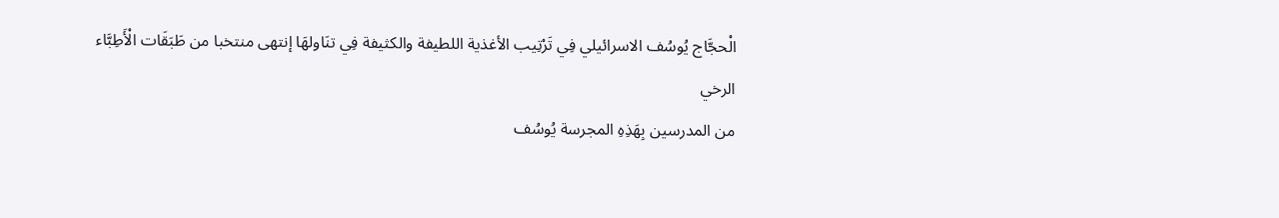الْحجَّاج يُوسُف الاسرائيلي فِي تَرْتِيب الأغذية اللطيفة والكثيفة فِي تنَاولهَا إنتهى منتخبا من طَبَقَات الْأَطِبَّاء
الرخي
من المدرسين بِهَذِهِ المجرسة يُوسُف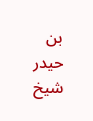بن حيدر شيخ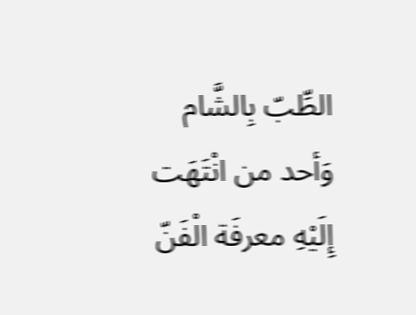الطِّبّ بِالشَّام وَأحد من انْتَهَت إِلَيْهِ معرفَة الْفَنّ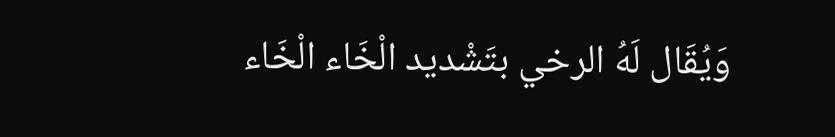وَيُقَال لَهُ الرخي بتَشْديد الْخَاء الْخَاء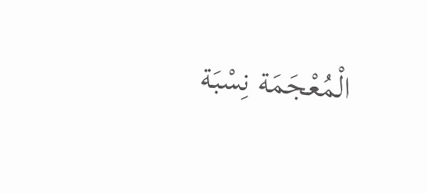الْمُعْجَمَة نِسْبَة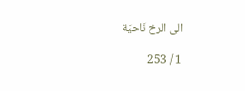الى الرخ نَاحيَة

1 / 253